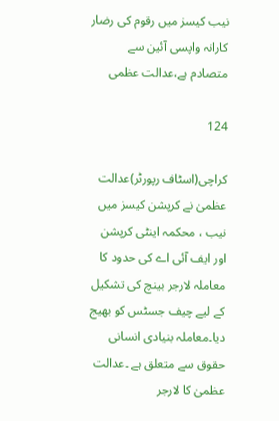نیب کیسز میں رقوم کی رضار کارانہ واپسی آئین سے متصادم ہے،عدالت عظمی

124

کراچی(اسٹاف رپورٹر)عدالت عظمیٰ نے کرپشن کیسز میں نیب ، محکمہ اینٹی کرپشن اور ایف آئی اے کی حدود کا معاملہ لارجر بینچ کی تشکیل کے لیے چیف جسٹس کو بھیج دیا۔معاملہ بنیادی انسانی حقوق سے متعلق ہے ۔عدالت عظمیٰ کا لارجر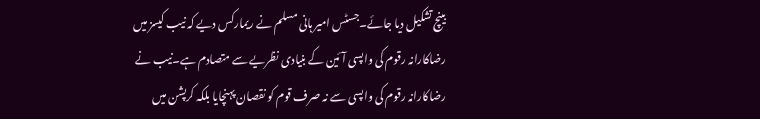بینچ تشکیل دیا جائے۔جسٹس امیر ہانی مسلم نے ریمارکس دیے کہ نیب کیسز میں رضاکارانہ رقوم کی واپسی آئین کے بنیادی نظریے سے متصادم ہے۔نیب نے رضاکارانہ رقوم کی واپسی سے نہ صرف قوم کو نقصان پہنچایا بلکہ کرپشن میں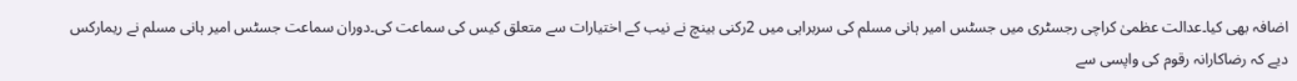اضافہ بھی کیا۔عدالت عظمیٰ کراچی رجسٹری میں جسٹس امیر ہانی مسلم کی سربراہی میں 2رکنی بینچ نے نیب کے اختیارات سے متعلق کیس کی سماعت کی۔دوران سماعت جسٹس امیر ہانی مسلم نے ریمارکس دیے کہ رضاکارانہ رقوم کی واپسی سے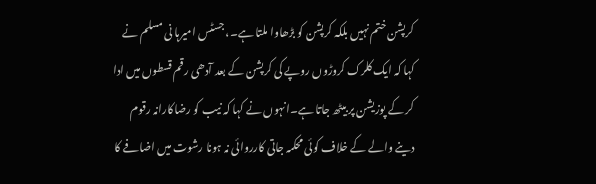کرپشن ختم نہیں بلکہ کرپشن کو بڑھاوا ملتا ہے۔، جسٹس امیرہا نی مسلم نے کہا کہ ایک کلرک کروڑوں روپے کی کرپشن کے بعد آدھی رقم قسطوں میں ادا کر کے پوزیشن پر بیٹھ جاتا ہے۔انہوں نے کہا کہ نیب کو رضاکارانہ رقوم دینے والے کے خلاف کوئی محکمہ جاتی کارروائی نہ ہونا رشوت میں اضافے کا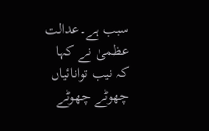سبب ہے۔عدالت عظمیٰ نے کہا کہ نیب توانائیاں چھوٹے چھوٹے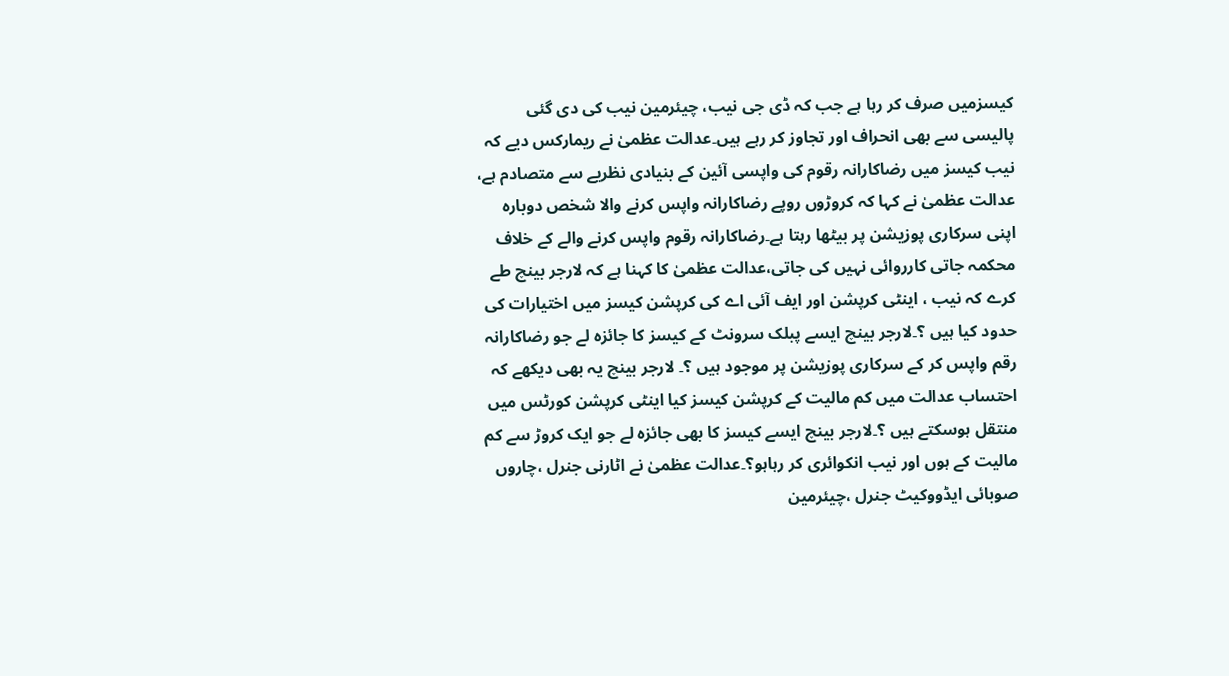کیسزمیں صرف کر رہا ہے جب کہ ڈی جی نیب، چیئرمین نیب کی دی گئی پالیسی سے بھی انحراف اور تجاوز کر رہے ہیں۔عدالت عظمیٰ نے ریمارکس دیے کہ نیب کیسز میں رضاکارانہ رقوم کی واپسی آئین کے بنیادی نظریے سے متصادم ہے، عدالت عظمیٰ نے کہا کہ کروڑوں روپے رضاکارانہ واپس کرنے والا شخص دوبارہ اپنی سرکاری پوزیشن پر بیٹھا رہتا ہے۔رضاکارانہ رقوم واپس کرنے والے کے خلاف محکمہ جاتی کارروائی نہیں کی جاتی،عدالت عظمیٰ کا کہنا ہے کہ لارجر بینچ طے کرے کہ نیب ، اینٹی کرپشن اور ایف آئی اے کی کرپشن کیسز میں اختیارات کی حدود کیا ہیں ؟۔لارجر بینچ ایسے پبلک سرونٹ کے کیسز کا جائزہ لے جو رضاکارانہ رقم واپس کر کے سرکاری پوزیشن پر موجود ہیں ؟۔ لارجر بینچ یہ بھی دیکھے کہ احتساب عدالت میں کم مالیت کے کرپشن کیسز کیا اینٹی کرپشن کورٹس میں منتقل ہوسکتے ہیں ؟۔لارجر بینچ ایسے کیسز کا بھی جائزہ لے جو ایک کروڑ سے کم مالیت کے ہوں اور نیب انکوائری کر رہاہو؟۔عدالت عظمیٰ نے اٹارنی جنرل ،چاروں صوبائی ایڈووکیٹ جنرل ،چیئرمین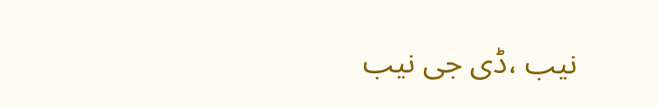نیب ،ڈی جی نیب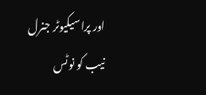اور پراسیکیوٹر جنرل نیب کو نوٹس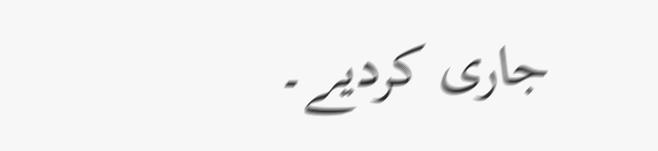جاری کردیے۔